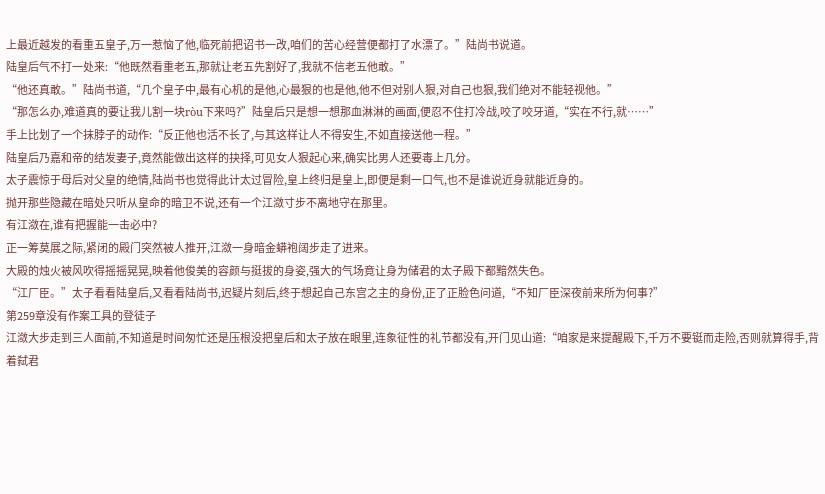上最近越发的看重五皇子,万一惹恼了他,临死前把诏书一改,咱们的苦心经营便都打了水漂了。”陆尚书说道。
陆皇后气不打一处来:“他既然看重老五,那就让老五先割好了,我就不信老五他敢。”
“他还真敢。”陆尚书道,“几个皇子中,最有心机的是他,心最狠的也是他,他不但对别人狠,对自己也狠,我们绝对不能轻视他。”
“那怎么办,难道真的要让我儿割一块ròu下来吗?”陆皇后只是想一想那血淋淋的画面,便忍不住打冷战,咬了咬牙道,“实在不行,就……”
手上比划了一个抹脖子的动作:“反正他也活不长了,与其这样让人不得安生,不如直接送他一程。”
陆皇后乃嘉和帝的结发妻子,竟然能做出这样的抉择,可见女人狠起心来,确实比男人还要毒上几分。
太子震惊于母后对父皇的绝情,陆尚书也觉得此计太过冒险,皇上终归是皇上,即便是剩一口气,也不是谁说近身就能近身的。
抛开那些隐藏在暗处只听从皇命的暗卫不说,还有一个江潋寸步不离地守在那里。
有江潋在,谁有把握能一击必中?
正一筹莫展之际,紧闭的殿门突然被人推开,江潋一身暗金蟒袍阔步走了进来。
大殿的烛火被风吹得摇摇晃晃,映着他俊美的容颜与挺拔的身姿,强大的气场竟让身为储君的太子殿下都黯然失色。
“江厂臣。”太子看看陆皇后,又看看陆尚书,迟疑片刻后,终于想起自己东宫之主的身份,正了正脸色问道,“不知厂臣深夜前来所为何事?”
第259章没有作案工具的登徒子
江潋大步走到三人面前,不知道是时间匆忙还是压根没把皇后和太子放在眼里,连象征性的礼节都没有,开门见山道:“咱家是来提醒殿下,千万不要铤而走险,否则就算得手,背着弑君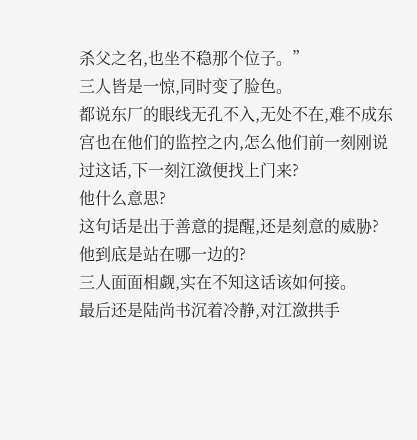杀父之名,也坐不稳那个位子。”
三人皆是一惊,同时变了脸色。
都说东厂的眼线无孔不入,无处不在,难不成东宫也在他们的监控之内,怎么他们前一刻刚说过这话,下一刻江潋便找上门来?
他什么意思?
这句话是出于善意的提醒,还是刻意的威胁?
他到底是站在哪一边的?
三人面面相觑,实在不知这话该如何接。
最后还是陆尚书沉着冷静,对江潋拱手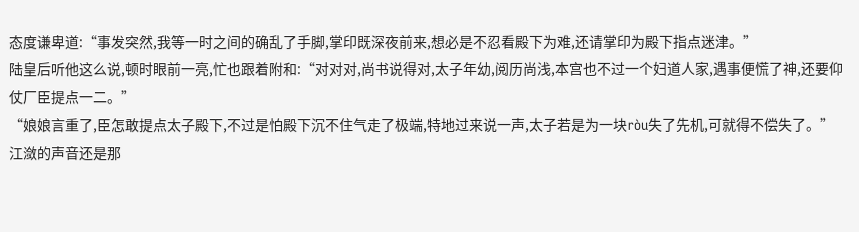态度谦卑道:“事发突然,我等一时之间的确乱了手脚,掌印既深夜前来,想必是不忍看殿下为难,还请掌印为殿下指点迷津。”
陆皇后听他这么说,顿时眼前一亮,忙也跟着附和:“对对对,尚书说得对,太子年幼,阅历尚浅,本宫也不过一个妇道人家,遇事便慌了神,还要仰仗厂臣提点一二。”
“娘娘言重了,臣怎敢提点太子殿下,不过是怕殿下沉不住气走了极端,特地过来说一声,太子若是为一块ròu失了先机,可就得不偿失了。”
江潋的声音还是那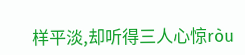样平淡,却听得三人心惊ròu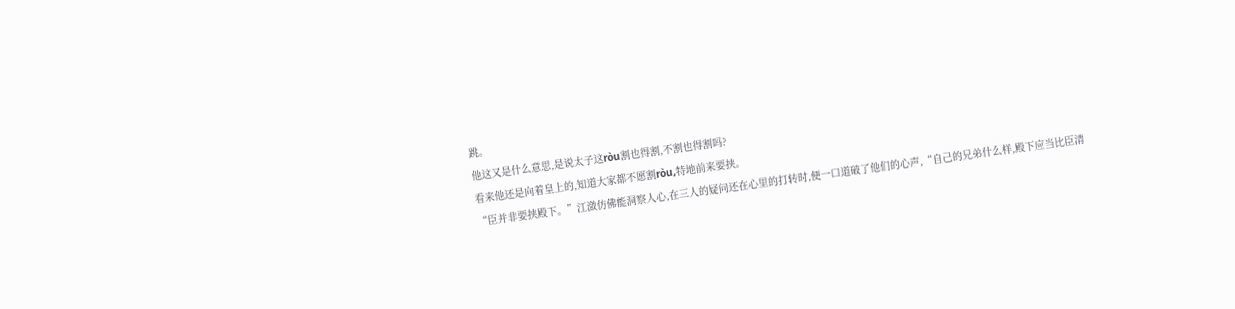跳。
他这又是什么意思,是说太子这ròu割也得割,不割也得割吗?
看来他还是向着皇上的,知道大家都不愿割ròu,特地前来要挟。
“臣并非要挟殿下。”江潋仿佛能洞察人心,在三人的疑问还在心里的打转时,便一口道破了他们的心声,“自己的兄弟什么样,殿下应当比臣清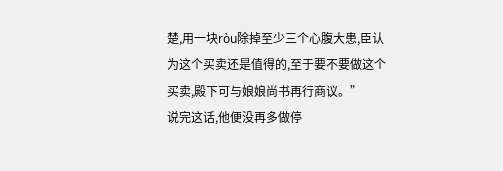楚,用一块ròu除掉至少三个心腹大患,臣认为这个买卖还是值得的,至于要不要做这个买卖,殿下可与娘娘尚书再行商议。”
说完这话,他便没再多做停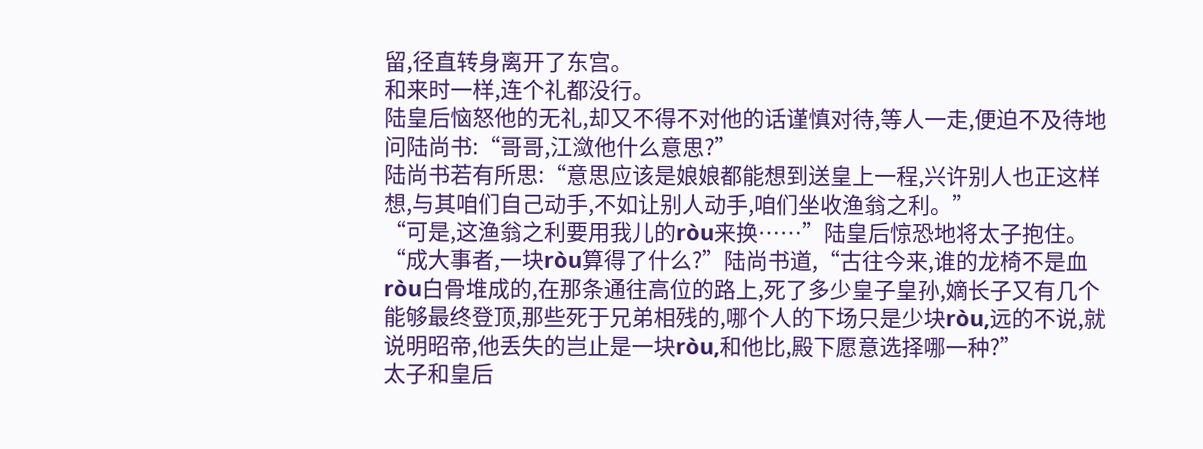留,径直转身离开了东宫。
和来时一样,连个礼都没行。
陆皇后恼怒他的无礼,却又不得不对他的话谨慎对待,等人一走,便迫不及待地问陆尚书:“哥哥,江潋他什么意思?”
陆尚书若有所思:“意思应该是娘娘都能想到送皇上一程,兴许别人也正这样想,与其咱们自己动手,不如让别人动手,咱们坐收渔翁之利。”
“可是,这渔翁之利要用我儿的ròu来换……”陆皇后惊恐地将太子抱住。
“成大事者,一块ròu算得了什么?”陆尚书道,“古往今来,谁的龙椅不是血ròu白骨堆成的,在那条通往高位的路上,死了多少皇子皇孙,嫡长子又有几个能够最终登顶,那些死于兄弟相残的,哪个人的下场只是少块ròu,远的不说,就说明昭帝,他丢失的岂止是一块ròu,和他比,殿下愿意选择哪一种?”
太子和皇后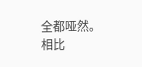全都哑然。
相比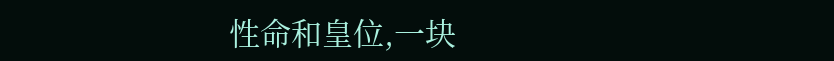性命和皇位,一块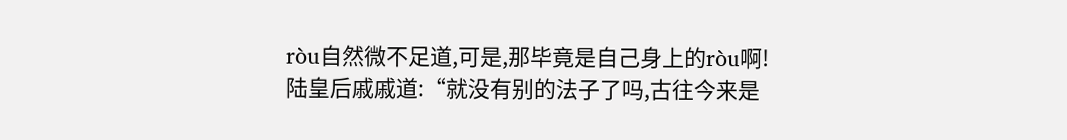ròu自然微不足道,可是,那毕竟是自己身上的ròu啊!
陆皇后戚戚道:“就没有别的法子了吗,古往今来是